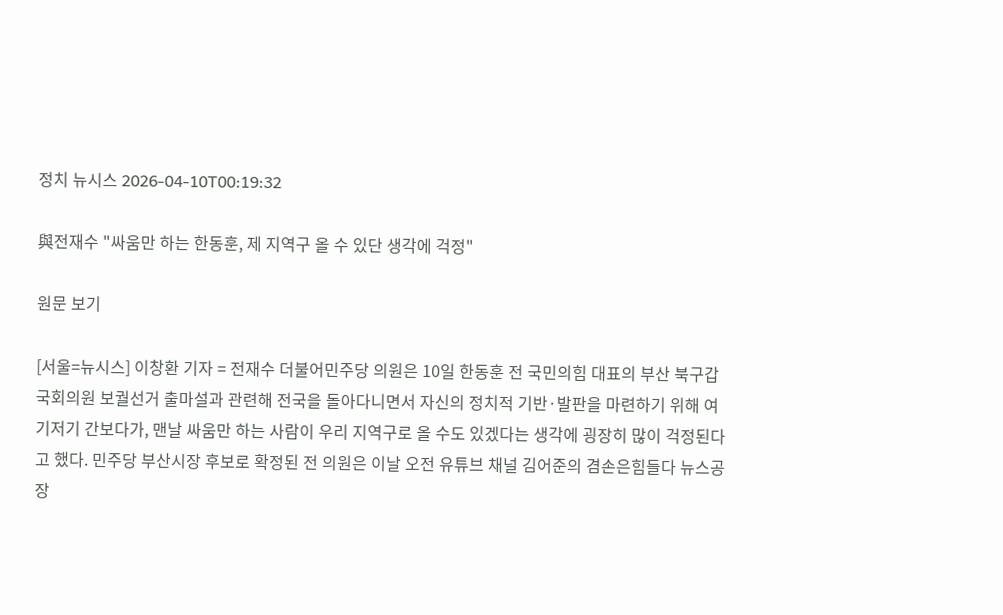정치 뉴시스 2026-04-10T00:19:32

與전재수 "싸움만 하는 한동훈, 제 지역구 올 수 있단 생각에 걱정"

원문 보기

[서울=뉴시스] 이창환 기자 = 전재수 더불어민주당 의원은 10일 한동훈 전 국민의힘 대표의 부산 북구갑 국회의원 보궐선거 출마설과 관련해 전국을 돌아다니면서 자신의 정치적 기반·발판을 마련하기 위해 여기저기 간보다가, 맨날 싸움만 하는 사람이 우리 지역구로 올 수도 있겠다는 생각에 굉장히 많이 걱정된다 고 했다. 민주당 부산시장 후보로 확정된 전 의원은 이날 오전 유튜브 채널 김어준의 겸손은힘들다 뉴스공장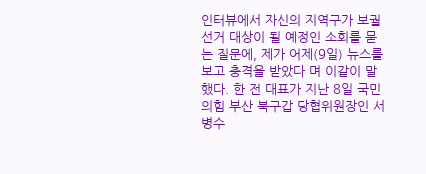인터뷰에서 자신의 지역구가 보궐선거 대상이 될 예정인 소회를 묻는 질문에, 제가 어제(9일) 뉴스를 보고 충격을 받았다 며 이같이 말했다. 한 전 대표가 지난 8일 국민의힘 부산 북구갑 당협위원장인 서병수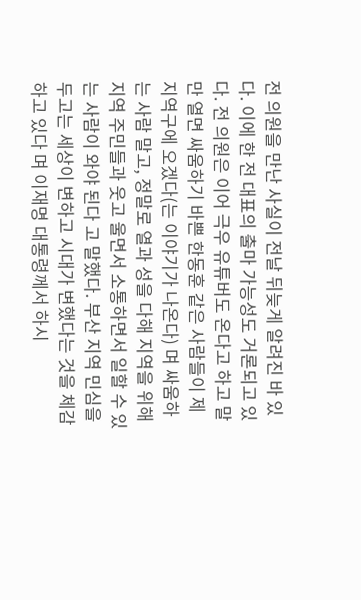전 의원을 만난 사실이 전날 뒤늦게 알려진 바 있다. 이에 한 전 대표의 출마 가능성도 거론되고 있다. 전 의원은 이어 극우 유튜버도 온다고 하고 말만 열면 싸움하기 바쁜 한동훈 같은 사람들이 제 지역구에 오겠다(는 이야기가 나온다) 며 싸움하는 사람 말고, 정말로 열과 성을 다해 지역을 위해 지역 주민들과 웃고 울면서 소통하면서 일할 수 있는 사람이 와야 된다 고 말했다. 부산 지역 민심을 두고는 세상이 변하고 시대가 변했다는 것을 체감하고 있다 며 이재명 대통령께서 하시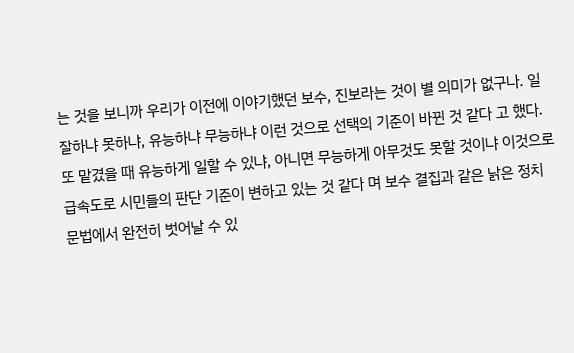는 것을 보니까 우리가 이전에 이야기했던 보수, 진보라는 것이 별 의미가 없구나. 일 잘하냐 못하냐, 유능하냐 무능하냐 이런 것으로 선택의 기준이 바뀐 것 같다 고 했다. 또 맡겼을 때 유능하게 일할 수 있냐, 아니면 무능하게 아무것도 못할 것이냐 이것으로 급속도로 시민들의 판단 기준이 변하고 있는 것 같다 며 보수 결집과 같은 낡은 정치 문법에서 완전히 벗어날 수 있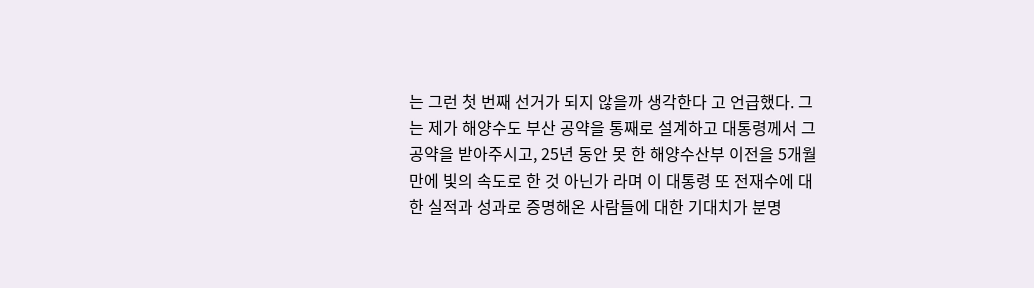는 그런 첫 번째 선거가 되지 않을까 생각한다 고 언급했다. 그는 제가 해양수도 부산 공약을 통째로 설계하고 대통령께서 그 공약을 받아주시고, 25년 동안 못 한 해양수산부 이전을 5개월 만에 빛의 속도로 한 것 아닌가 라며 이 대통령 또 전재수에 대한 실적과 성과로 증명해온 사람들에 대한 기대치가 분명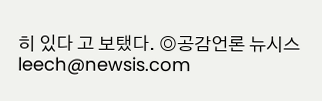히 있다 고 보탰다. ◎공감언론 뉴시스 leech@newsis.com